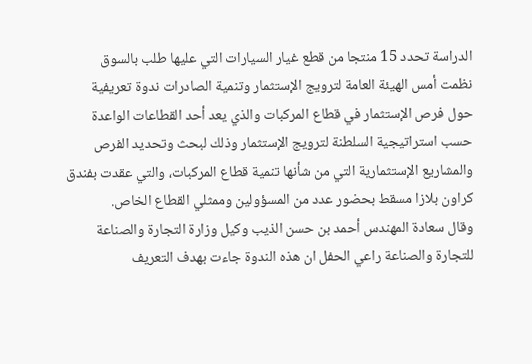الدراسة تحدد 15 منتجا من قطع غيار السيارات التي عليها طلب بالسوق
نظمت أمس الهيئة العامة لترويج الإستثمار وتنمية الصادرات ندوة تعريفية حول فرص الإستثمار في قطاع المركبات والذي يعد أحد القطاعات الواعدة حسب استراتيجية السلطنة لترويج الإستثمار وذلك لبحث وتحديد الفرص والمشاريع الإستثمارية التي من شأنها تنمية قطاع المركبات، والتي عقدت بفندق كراون بلازا مسقط بحضور عدد من المسؤولين وممثلي القطاع الخاص.
وقال سعادة المهندس أحمد بن حسن الذيب وكيل وزارة التجارة والصناعة للتجارة والصناعة راعي الحفل ان هذه الندوة جاءت بهدف التعريف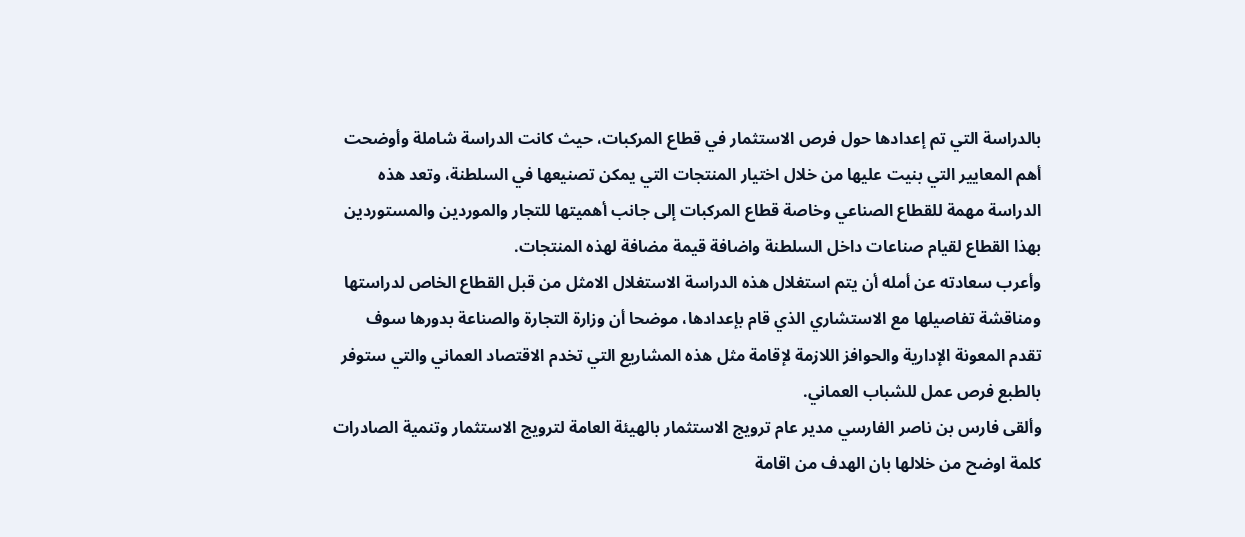بالدراسة التي تم إعدادها حول فرص الاستثمار في قطاع المركبات، حيث كانت الدراسة شاملة وأوضحت أهم المعايير التي بنيت عليها من خلال اختيار المنتجات التي يمكن تصنيعها في السلطنة، وتعد هذه الدراسة مهمة للقطاع الصناعي وخاصة قطاع المركبات إلى جانب أهميتها للتجار والموردين والمستوردين بهذا القطاع لقيام صناعات داخل السلطنة واضافة قيمة مضافة لهذه المنتجات.
وأعرب سعادته عن أمله أن يتم استغلال هذه الدراسة الاستغلال الامثل من قبل القطاع الخاص لدراستها ومناقشة تفاصيلها مع الاستشاري الذي قام بإعدادها، موضحا أن وزارة التجارة والصناعة بدورها سوف تقدم المعونة الإدارية والحوافز اللازمة لإقامة مثل هذه المشاريع التي تخدم الاقتصاد العماني والتي ستوفر بالطبع فرص عمل للشباب العماني.
وألقى فارس بن ناصر الفارسي مدير عام ترويج الاستثمار بالهيئة العامة لترويج الاستثمار وتنمية الصادرات كلمة اوضح من خلالها بان الهدف من اقامة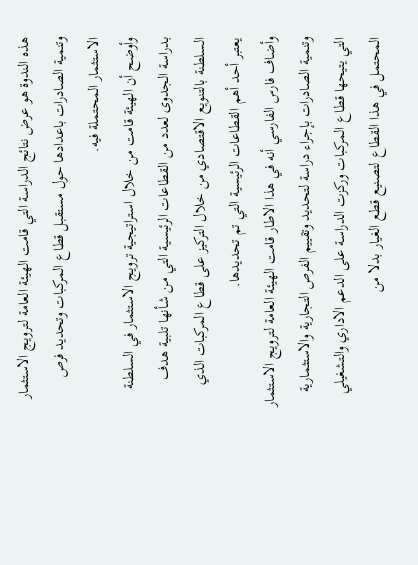هذه الندوة هو عرض نتائج الدراسة التي قامت الهيئة العامة لترويج الاستثمار وتنمية الصادرات باعدادها حول مستقبل قطاع المركبات وتحديد فرص الاستثمار المحتملة فيه.
وأوضح أن الهيئة قامت من خلال استراتيجية ترويج الاستثمار في السلطنة بدراسة الجدوى لعدد من القطاعات الرئيسية التي من شأنها تلبية هدف السلطنة بالتنويع الاقتصادي من خلال التركيز على قطاع المركبات الذي يعتبر أحد أهم القطاعات الرئيسية التي تم تحديدها.
وأضاف فارس الفارسي أنه في هذا الاطار قامت الهيئة العامة لترويج الاستثمار وتنمية الصادرات بإجراء دراسة لتحديد وتقييم الفرص التجارية والاستثمارية التي يتيحها قطاع المركبات وركزت الدراسة على الدعم الاداري والتشغيلي المحتمل في هذا القطاع لتصنيع قطع الغيار بدلا من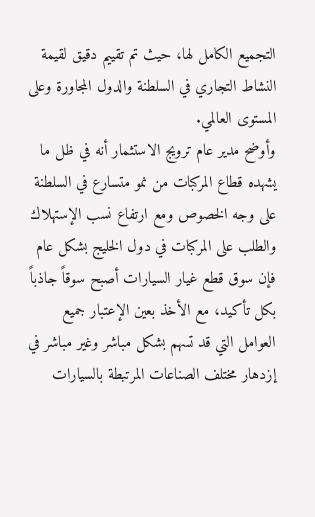التجميع الكامل لها، حيث تم تقييم دقيق لقيمة النشاط التجاري في السلطنة والدول المجاورة وعلى المستوى العالمي.
وأوضح مدير عام ترويج الاستثمار أنه في ظل ما يشهده قطاع المركبات من نمو متسارع في السلطنة على وجه الخصوص ومع ارتفاع نسب الإستهلاك والطلب على المركبات في دول الخليج بشكل عام فإن سوق قطع غيار السيارات أصبح سوقاً جاذباً بكل تأكيد، مع الأخذ بعين الإعتبار جميع العوامل التي قد تسهم بشكل مباشر وغير مباشر في إزدهار مختلف الصناعات المرتبطة بالسيارات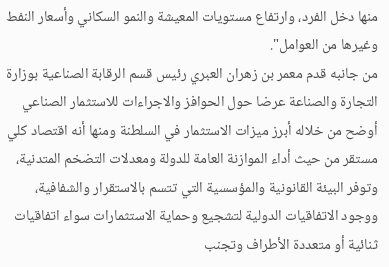منها دخل الفرد، وارتفاع مستويات المعيشة والنمو السكاني وأسعار النفط وغيرها من العوامل".
من جانبه قدم معمر بن زهران العبري رئيس قسم الرقابة الصناعية بوزارة التجارة والصناعة عرضا حول الحوافز والاجراءات للاستثمار الصناعي أوضح من خلاله أبرز ميزات الاستثمار في السلطنة ومنها أنه اقتصاد كلي مستقر من حيث أداء الموازنة العامة للدولة ومعدلات التضخم المتدنية، وتوفر البيئة القانونية والمؤسسية التي تتسم بالاستقرار والشفافية، ووجود الاتفاقيات الدولية لتشجيع وحماية الاستثمارات سواء اتفاقيات ثنائية أو متعددة الأطراف وتجنب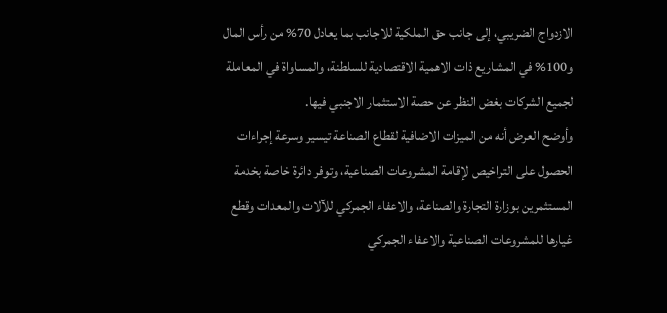الازدواج الضريبي، إلى جانب حق الملكية للاجانب بما يعادل 70% من رأس المال و100% في المشاريع ذات الاهمية الاقتصادية للسلطنة، والمساواة في المعاملة لجميع الشركات بغض النظر عن حصة الاستثمار الاجنبي فيها.
وأوضح العرض أنه من الميزات الاضافية لقطاع الصناعة تيسير وسرعة إجراءات الحصول على التراخيص لإقامة المشروعات الصناعية، وتوفر دائرة خاصة بخدمة المستثمرين بوزارة التجارة والصناعة، والاعفاء الجمركي للآلات والمعدات وقطع غيارها للمشروعات الصناعية والاعفاء الجمركي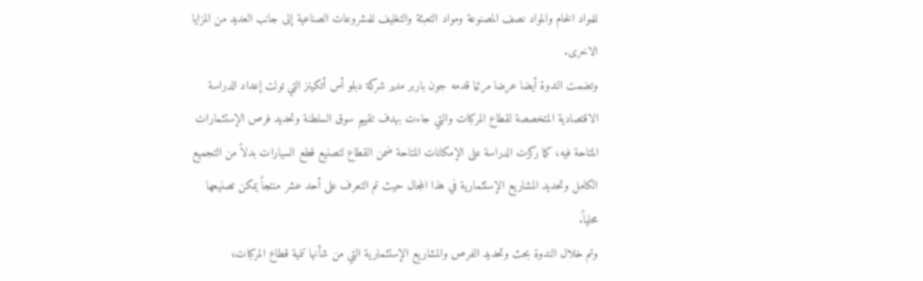للمواد الخام والمواد نصف المصنوعة ومواد التعبئة والتغليف للمشروعات الصناعية إلى جانب العديد من المزايا الاخرى.
وتضمت الندوة أيضا عرضا مرئيا قدمه جون باربر مدير شركة دبلو أس أتكينز التي تولت إعداد الدراسة الاقتصادية المتخصصة لقطاع المركبات والتي جاءت بهدف تقييم سوق السلطنة وتحديد فرص الإستثمارات المتاحة فيه، كما ركزت الدراسة على الإمكانات المتاحة ضمن القطاع لتصنيع قطع السيارات بدلاً من التجميع الكامل وتحديد المشاريع الإستثمارية في هذا المجال حيث تم التعرف على أحد عشر منتجاً يمكن تصنيعها محلياً.
وتم خلال الندوة بحث وتحديد الفرص والمشاريع الإستثمارية التي من شأنها تنمية قطاع المركبات،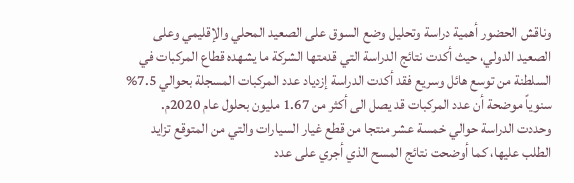وناقش الحضور أهمية دراسة وتحليل وضع السوق على الصعيد المحلي والإقليمي وعلى الصعيد الدولي، حيث أكدت نتائج الدراسة التي قدمتها الشركة ما يشهده قطاع المركبات في السلطنة من توسع هائل وسريع فقد أكدت الدراسة إزدياد عدد المركبات المسجلة بحوالي 7.5% سنوياً موضحة أن عدد المركبات قد يصل الى أكثر من 1.67 مليون بحلول عام 2020م.
وحددت الدراسة حوالي خمسة عشر منتجا من قطع غيار السيارات والتي من المتوقع تزايد الطلب عليها، كما أوضحت نتائج المسح الذي أجري على عدد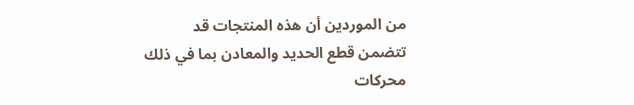من الموردين أن هذه المنتجات قد تتضمن قطع الحديد والمعادن بما في ذلك محركات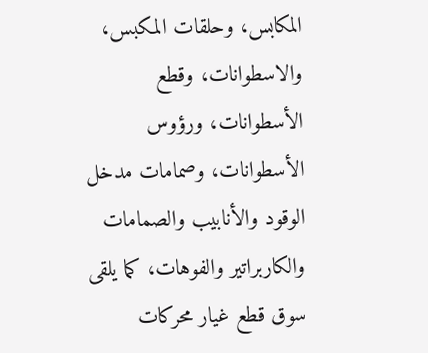المكابس، وحلقات المكبس، والاسطوانات، وقطع الأسطوانات، ورؤوس الأسطوانات، وصمامات مدخل الوقود والأنابيب والصمامات والكاربراتير والفوهات، كما يلقى سوق قطع غيار محركات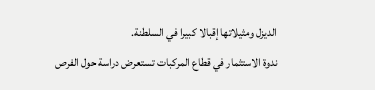الديزل ومثيلاتها إقبالا كبيرا في السلطنة.
ندوة الاستثمار في قطاع المركبات تستعرض دراسة حول الفرص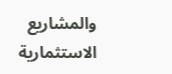والمشاريع الاستثمارية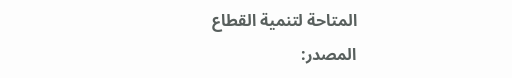المتاحة لتنمية القطاع
المصدر: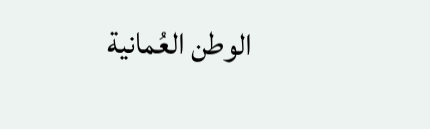الوطن العُمانية